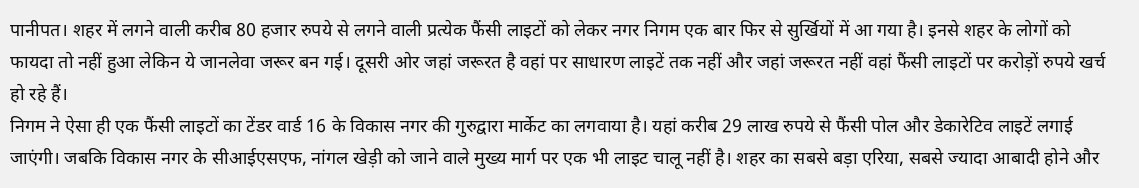पानीपत। शहर में लगने वाली करीब 80 हजार रुपये से लगने वाली प्रत्येक फैंसी लाइटों को लेकर नगर निगम एक बार फिर से सुर्खियों में आ गया है। इनसे शहर के लोगों को फायदा तो नहीं हुआ लेकिन ये जानलेवा जरूर बन गई। दूसरी ओर जहां जरूरत है वहां पर साधारण लाइटें तक नहीं और जहां जरूरत नहीं वहां फैंसी लाइटों पर करोड़ों रुपये खर्च हो रहे हैं।
निगम ने ऐसा ही एक फैंसी लाइटों का टेंडर वार्ड 16 के विकास नगर की गुरुद्वारा मार्केट का लगवाया है। यहां करीब 29 लाख रुपये से फैंसी पोल और डेकारेटिव लाइटें लगाई जाएंगी। जबकि विकास नगर के सीआईएसएफ, नांगल खेड़ी को जाने वाले मुख्य मार्ग पर एक भी लाइट चालू नहीं है। शहर का सबसे बड़ा एरिया, सबसे ज्यादा आबादी होने और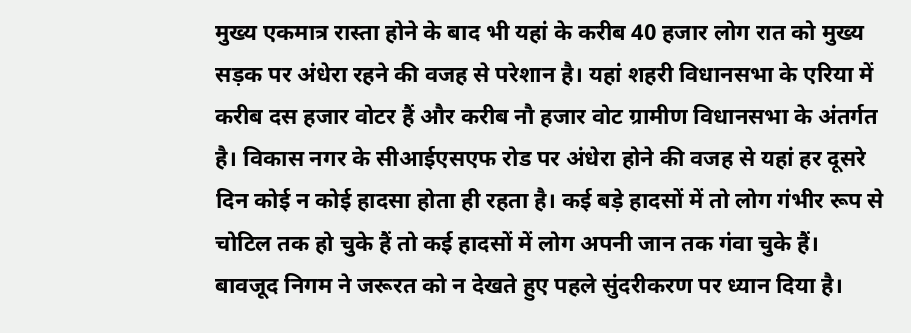मुख्य एकमात्र रास्ता होने के बाद भी यहां के करीब 40 हजार लोग रात को मुख्य सड़क पर अंधेरा रहने की वजह से परेशान है। यहां शहरी विधानसभा के एरिया में करीब दस हजार वोटर हैं और करीब नौ हजार वोट ग्रामीण विधानसभा के अंतर्गत है। विकास नगर के सीआईएसएफ रोड पर अंधेरा होने की वजह से यहां हर दूसरे दिन कोई न कोई हादसा होता ही रहता है। कई बड़े हादसों में तो लोग गंभीर रूप से चोटिल तक हो चुके हैं तो कई हादसों में लोग अपनी जान तक गंवा चुके हैं। बावजूद निगम ने जरूरत को न देखते हुए पहले सुंदरीकरण पर ध्यान दिया है।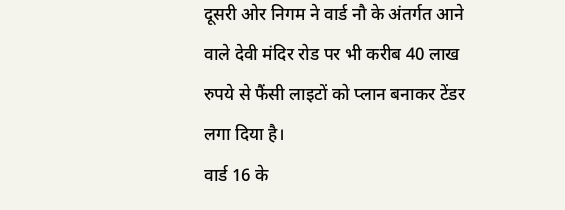दूसरी ओर निगम ने वार्ड नौ के अंतर्गत आने वाले देवी मंदिर रोड पर भी करीब 40 लाख रुपये से फैंसी लाइटों को प्लान बनाकर टेंडर लगा दिया है।
वार्ड 16 के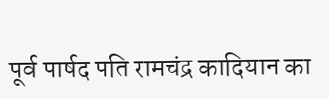पूर्व पार्षद पति रामचंद्र कादियान का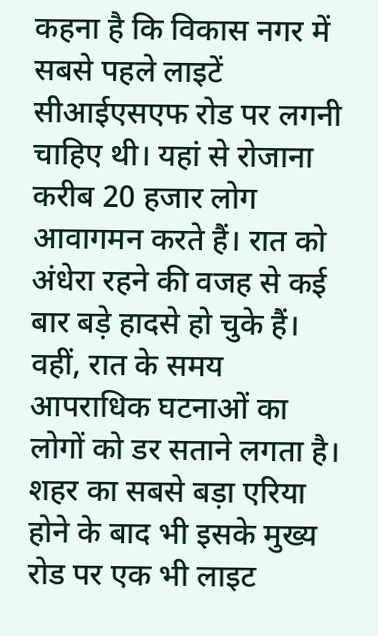कहना है कि विकास नगर में सबसे पहले लाइटें सीआईएसएफ रोड पर लगनी चाहिए थी। यहां से रोजाना करीब 20 हजार लोग आवागमन करते हैं। रात को अंधेरा रहने की वजह से कई बार बड़े हादसे हो चुके हैं। वहीं, रात के समय आपराधिक घटनाओं का लोगों को डर सताने लगता है। शहर का सबसे बड़ा एरिया होने के बाद भी इसके मुख्य रोड पर एक भी लाइट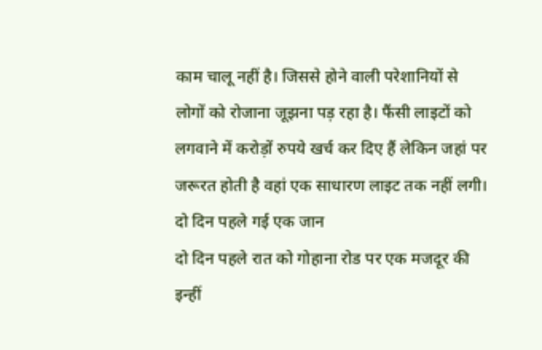काम चालू नहीं है। जिससे होने वाली परेशानियों से लोगों को रोजाना जूझना पड़ रहा है। फैंसी लाइटों को लगवाने में करोड़ों रुपये खर्च कर दिए हैं लेकिन जहां पर जरूरत होती है वहां एक साधारण लाइट तक नहीं लगी।
दो दिन पहले गई एक जान
दो दिन पहले रात को गोहाना रोड पर एक मजदूर की इन्हीं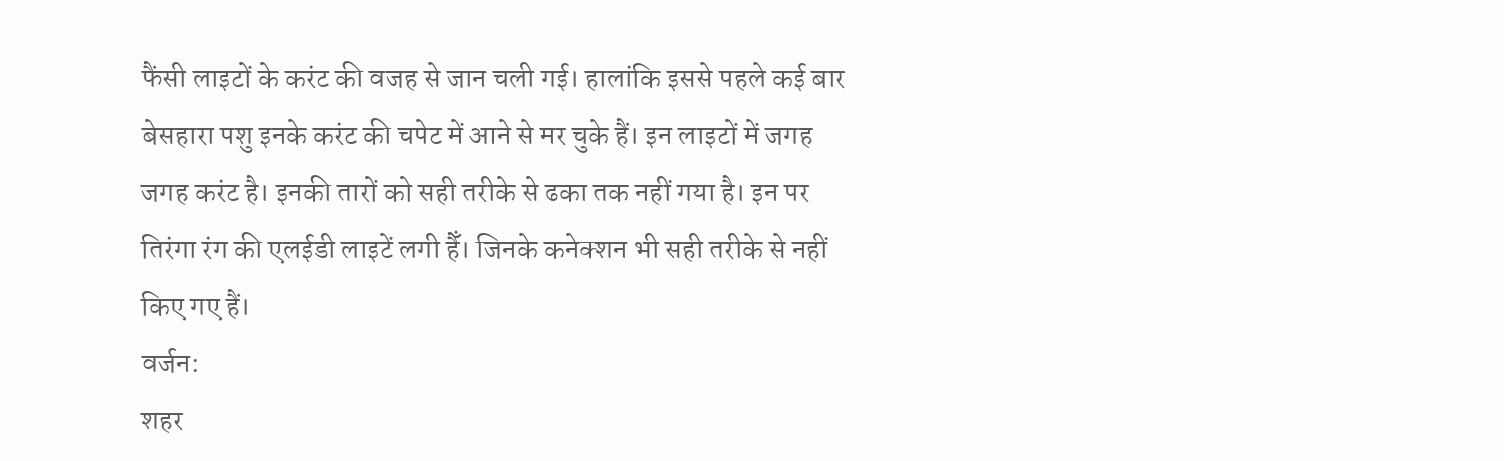फैंसी लाइटों के करंट की वजह से जान चली गई। हालांकि इससे पहले कई बार बेसहारा पशु इनके करंट की चपेट में आने से मर चुके हैं। इन लाइटों में जगह जगह करंट है। इनकी तारों को सही तरीके से ढका तक नहीं गया है। इन पर तिरंगा रंग की एलईडी लाइटें लगी हैँ। जिनके कनेक्शन भी सही तरीके से नहीं किए गए हैं।
वर्जन:
शहर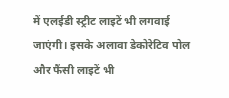में एलईडी स्ट्रीट लाइटें भी लगवाई जाएंगी। इसके अलावा डेकोरेटिव पोल और फैंसी लाइटें भी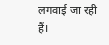लगवाई जा रही हैं।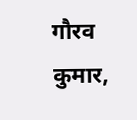गौरव कुमार,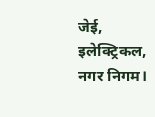जेई, इलेक्ट्रिकल, नगर निगम।